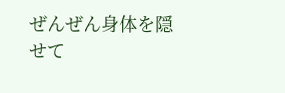ぜんぜん身体を隠せて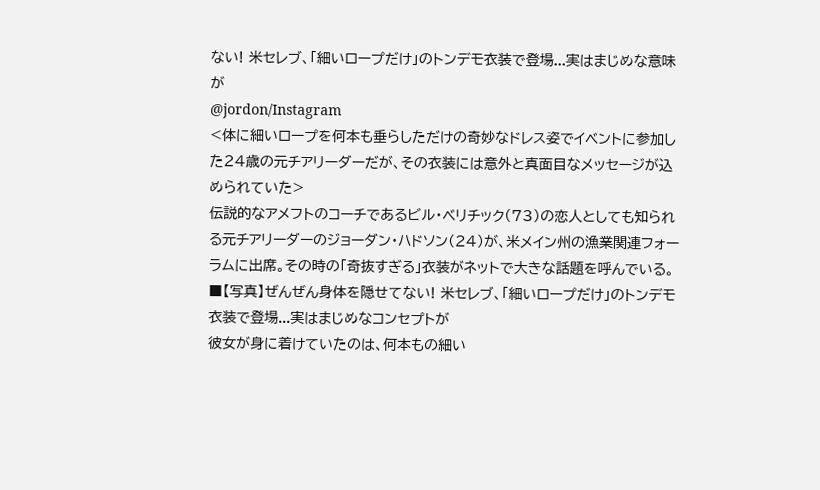ない! 米セレブ、「細いロープだけ」のトンデモ衣装で登場...実はまじめな意味が
@jordon/Instagram
<体に細いロープを何本も垂らしただけの奇妙なドレス姿でイベントに参加した24歳の元チアリーダーだが、その衣装には意外と真面目なメッセージが込められていた>
伝説的なアメフトのコーチであるビル・ベリチック(73)の恋人としても知られる元チアリーダーのジョーダン・ハドソン(24)が、米メイン州の漁業関連フォーラムに出席。その時の「奇抜すぎる」衣装がネットで大きな話題を呼んでいる。
■【写真】ぜんぜん身体を隠せてない! 米セレブ、「細いロープだけ」のトンデモ衣装で登場...実はまじめなコンセプトが
彼女が身に着けていたのは、何本もの細い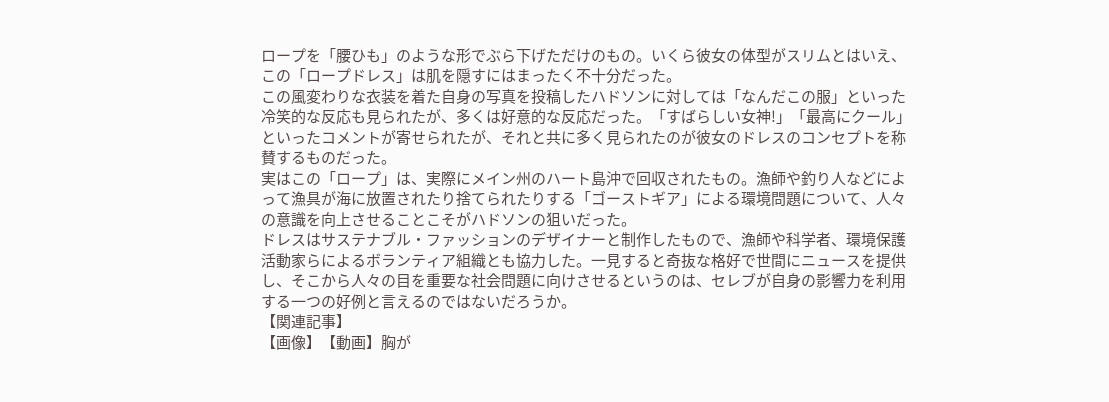ロープを「腰ひも」のような形でぶら下げただけのもの。いくら彼女の体型がスリムとはいえ、この「ロープドレス」は肌を隠すにはまったく不十分だった。
この風変わりな衣装を着た自身の写真を投稿したハドソンに対しては「なんだこの服」といった冷笑的な反応も見られたが、多くは好意的な反応だった。「すばらしい女神!」「最高にクール」といったコメントが寄せられたが、それと共に多く見られたのが彼女のドレスのコンセプトを称賛するものだった。
実はこの「ロープ」は、実際にメイン州のハート島沖で回収されたもの。漁師や釣り人などによって漁具が海に放置されたり捨てられたりする「ゴーストギア」による環境問題について、人々の意識を向上させることこそがハドソンの狙いだった。
ドレスはサステナブル・ファッションのデザイナーと制作したもので、漁師や科学者、環境保護活動家らによるボランティア組織とも協力した。一見すると奇抜な格好で世間にニュースを提供し、そこから人々の目を重要な社会問題に向けさせるというのは、セレブが自身の影響力を利用する一つの好例と言えるのではないだろうか。
【関連記事】
【画像】【動画】胸が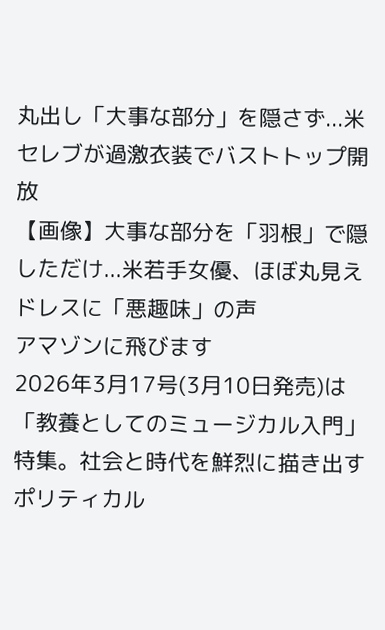丸出し「大事な部分」を隠さず...米セレブが過激衣装でバストトップ開放
【画像】大事な部分を「羽根」で隠しただけ...米若手女優、ほぼ丸見えドレスに「悪趣味」の声
アマゾンに飛びます
2026年3月17号(3月10日発売)は「教養としてのミュージカル入門」特集。社会と時代を鮮烈に描き出すポリティカル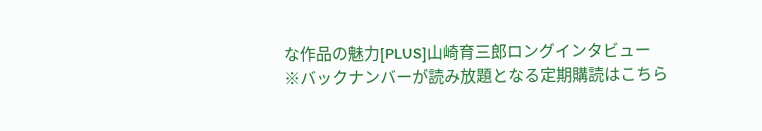な作品の魅力[PLUS]山崎育三郎ロングインタビュー
※バックナンバーが読み放題となる定期購読はこちら